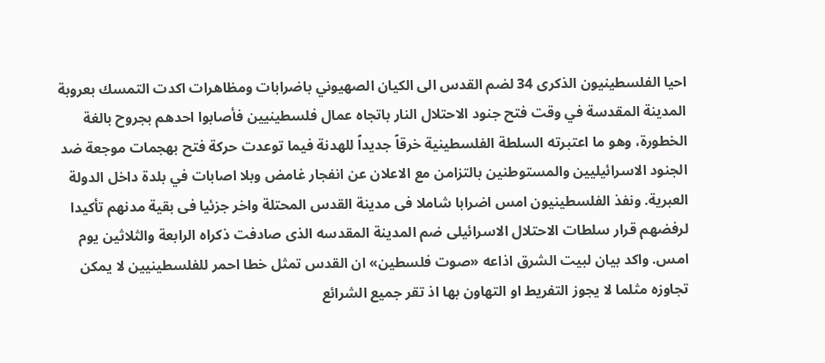احيا الفلسطينيون الذكرى 34 لضم القدس الى الكيان الصهيوني باضرابات ومظاهرات اكدت التمسك بعروبة المدينة المقدسة في وقت فتح جنود الاحتلال النار باتجاه عمال فلسطينيين فأصابوا احدهم بجروح بالغة الخطورة، وهو ما اعتبرته السلطة الفلسطينية خرقاً جديداً للهدنة فيما توعدت حركة فتح بهجمات موجعة ضد الجنود الاسرائيليين والمستوطنين بالتزامن مع الاعلان عن انفجار غامض وبلا اصابات في بلدة داخل الدولة العبرية. ونفذ الفلسطينيون امس اضرابا شاملا فى مدينة القدس المحتلة واخر جزئيا فى بقية مدنهم تأكيدا لرفضهم قرار سلطات الاحتلال الاسرائيلى ضم المدينة المقدسه الذى صادفت ذكراه الرابعة والثلاثين يوم امس. واكد بيان لبيت الشرق اذاعه «صوت فلسطين» ان القدس تمثل خطا احمر للفلسطينيين لا يمكن تجاوزه مثلما لا يجوز التفريط او التهاون بها اذ تقر جميع الشرائع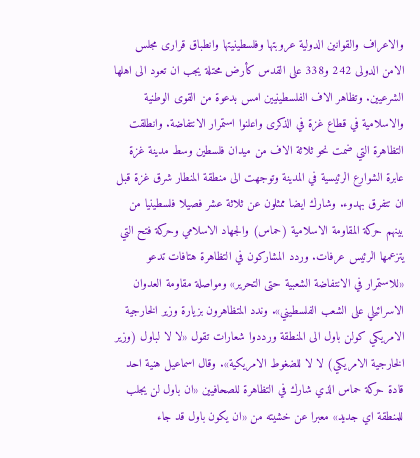والاعراف والقوانين الدولية عروبتها وفلسطينيتها وانطباق قرارى مجلس الامن الدولى 242 و338 على القدس كأرض محتلة يجب ان تعود الى اهلها الشرعيين. وتظاهر الاف الفلسطينيين امس بدعوة من القوى الوطنية والاسلامية في قطاع غزة في الذكرى واعلنوا استمرار الانتفاضة. وانطلقت التظاهرة التي ضمت نحو ثلاثة الاف من ميدان فلسطين وسط مدينة غزة عابرة الشوارع الرئيسية في المدينة وتوجهت الى منطقة المنطار شرق غزة قبل ان تتفرق بهدوء. وشارك ايضا ممثلون عن ثلاثة عشر فصيلا فلسطينيا من بينهم حركة المقاومة الاسلامية (حماس) والجهاد الاسلامي وحركة فتح التي يتزعمها الرئيس عرفات. وردد المشاركون في التظاهرة هتافات تدعو «للاستمرار في الانتفاضة الشعبية حتى التحرير» ومواصلة مقاومة العدوان الاسرائيلي على الشعب الفلسطيني». وندد المتظاهرون بزيارة وزير الخارجية الامريكي كولن باول الى المنطقة ورددوا شعارات تقول «لا لا لباول (وزير الخارجية الامريكي) لا لا للضغوط الامريكية». وقال اسماعيل هنية احد قادة حركة حماس الذي شارك في التظاهرة للصحافيين «ان باول لن يجلب للمنطقة اي جديد» معبرا عن خشيته من «ان يكون باول قد جاء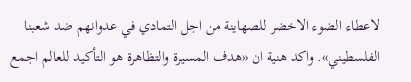لاعطاء الضوء الاخضر للصهاينة من اجل التمادي في عدوانهم ضد شعبنا الفلسطيني». واكد هنية ان «هدف المسيرة والتظاهرة هو التأكيد للعالم اجمع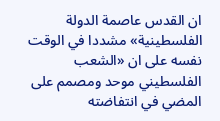ان القدس عاصمة الدولة الفلسطينية» مشددا في الوقت نفسه على ان «الشعب الفلسطيني موحد ومصمم على المضي في انتفاضته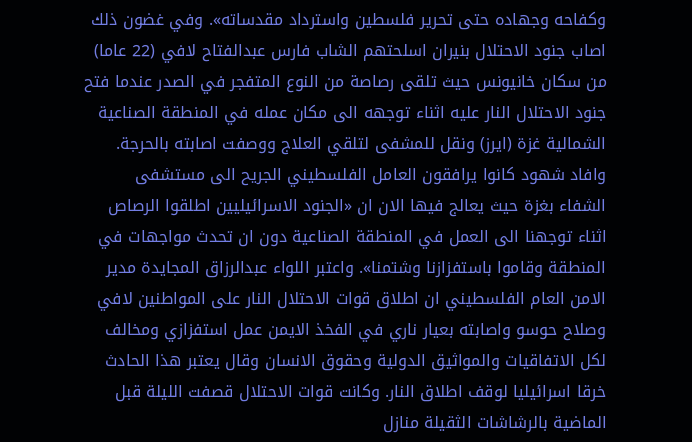وكفاحه وجهاده حتى تحرير فلسطين واسترداد مقدساته». وفي غضون ذلك اصاب جنود الاحتلال بنيران اسلحتهم الشاب فارس عبدالفتاح لافي (22 عاما) من سكان خانيونس حيث تلقى رصاصة من النوع المتفجر في الصدر عندما فتح جنود الاحتلال النار عليه اثناء توجهه الى مكان عمله في المنطقة الصناعية الشمالية غزة (ايرز) ونقل للمشفى لتلقي العلاج ووصفت اصابته بالحرجة. وافاد شهود كانوا يرافقون العامل الفلسطيني الجريح الى مستشفى الشفاء بغزة حيث يعالج فيها الان ان «الجنود الاسرائيليين اطلقوا الرصاص اثناء توجهنا الى العمل في المنطقة الصناعية دون ان تحدث مواجهات في المنطقة وقاموا باستفزازنا وشتمنا». واعتبر اللواء عبدالرزاق المجايدة مدير الامن العام الفلسطيني ان اطلاق قوات الاحتلال النار على المواطنين لافي وصلاح حوسو واصابته بعيار ناري في الفخذ الايمن عمل استفزازي ومخالف لكل الاتفاقيات والمواثيق الدولية وحقوق الانسان وقال يعتبر هذا الحادث خرقا اسرائيليا لوقف اطلاق النار. وكانت قوات الاحتلال قصفت الليلة قبل الماضية بالرشاشات الثقيلة منازل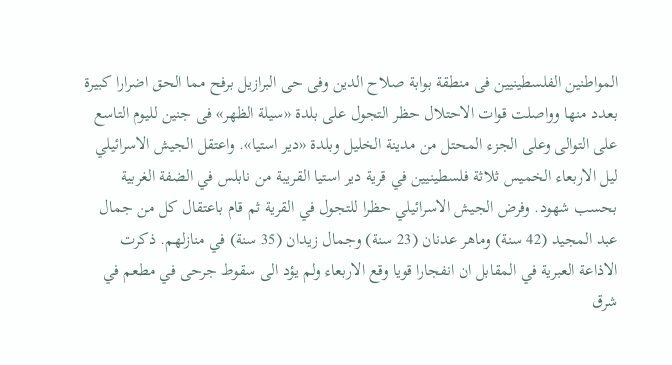المواطنين الفلسطينيين فى منطقة بوابة صلاح الدين وفى حى البرازيل برفح مما الحق اضرارا كبيرة بعدد منها وواصلت قوات الاحتلال حظر التجول على بلدة «سيلة الظهر» فى جنين لليوم التاسع على التوالى وعلى الجزء المحتل من مدينة الخليل وبلدة «دير استيا». واعتقل الجيش الاسرائيلي ليل الاربعاء الخميس ثلاثة فلسطينيين في قرية دير استيا القريبة من نابلس في الضفة الغربية بحسب شهود. وفرض الجيش الاسرائيلي حظرا للتجول في القرية ثم قام باعتقال كل من جمال عبد المجيد (42 سنة) وماهر عدنان (23 سنة) وجمال زيدان (35 سنة) في منازلهم. ذكرت الاذاعة العبرية في المقابل ان انفجارا قويا وقع الاربعاء ولم يؤد الى سقوط جرحى في مطعم في شرق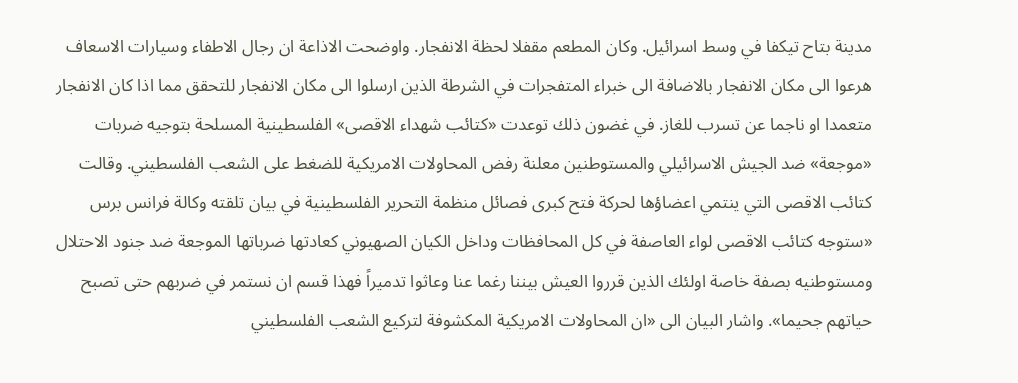مدينة بتاح تيكفا في وسط اسرائيل. وكان المطعم مقفلا لحظة الانفجار. واوضحت الاذاعة ان رجال الاطفاء وسيارات الاسعاف هرعوا الى مكان الانفجار بالاضافة الى خبراء المتفجرات في الشرطة الذين ارسلوا الى مكان الانفجار للتحقق مما اذا كان الانفجار متعمدا او ناجما عن تسرب للغاز. في غضون ذلك توعدت «كتائب شهداء الاقصى» الفلسطينية المسلحة بتوجيه ضربات «موجعة» ضد الجيش الاسرائيلي والمستوطنين معلنة رفض المحاولات الامريكية للضغط على الشعب الفلسطيني. وقالت كتائب الاقصى التي ينتمي اعضاؤها لحركة فتح كبرى فصائل منظمة التحرير الفلسطينية في بيان تلقته وكالة فرانس برس «ستوجه كتائب الاقصى لواء العاصفة في كل المحافظات وداخل الكيان الصهيوني كعادتها ضرباتها الموجعة ضد جنود الاحتلال ومستوطنيه بصفة خاصة اولئك الذين قرروا العيش بيننا رغما عنا وعاثوا تدميراً فهذا قسم ان نستمر في ضربهم حتى تصبح حياتهم جحيما». واشار البيان الى «ان المحاولات الامريكية المكشوفة لتركيع الشعب الفلسطيني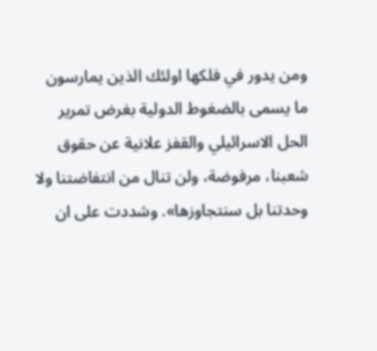ومن يدور في فلكها اولئك الذين يمارسون ما يسمى بالضغوط الدولية بغرض تمرير الحل الاسرائيلي والقفز علانية عن حقوق شعبنا، مرفوضة، ولن تنال من انتفاضتنا ولا وحدتنا بل سنتجاوزها». وشددت على ان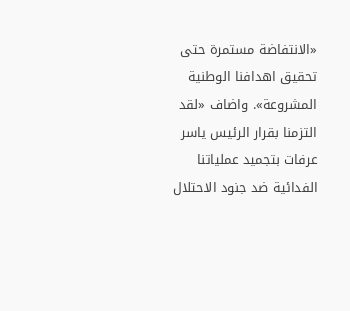«الانتفاضة مستمرة حتى تحقيق اهدافنا الوطنية المشروعة». واضاف «لقد التزمنا بقرار الرئيس ياسر عرفات بتجميد عملياتنا الفدائية ضد جنود الاحتلال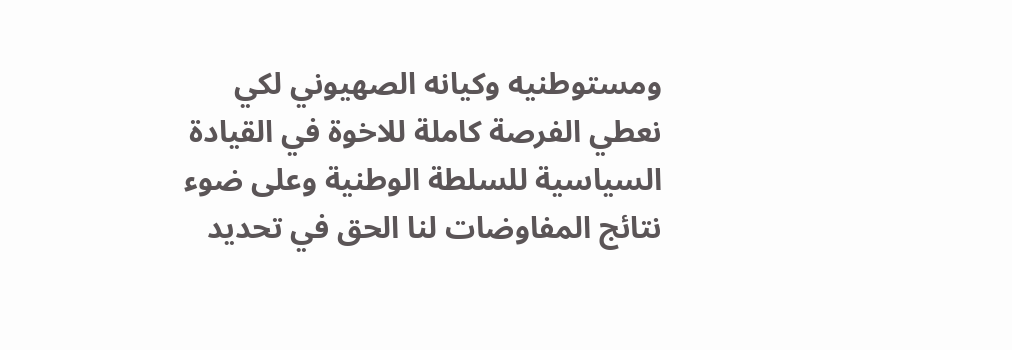ومستوطنيه وكيانه الصهيوني لكي نعطي الفرصة كاملة للاخوة في القيادة السياسية للسلطة الوطنية وعلى ضوء نتائج المفاوضات لنا الحق في تحديد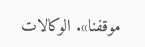موقفنا». الوكالات